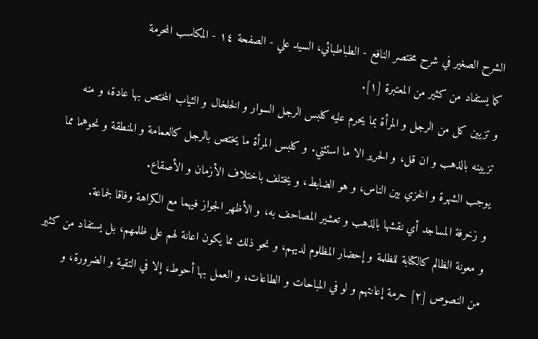الشرح الصغير في شرح مختصر النافع - الطباطبائي، السيد علي - الصفحة ١٤ - المكاسب المحرمة
كما يستفاد من كثير من المعتبرة [١].
و تزيين كل من الرجل و المرأة بما يحرم عليه كلبس الرجل السوار و الخلخال و الثياب المختص بها عادة، و منه تزيينه بالذهب و ان قل، و الحرير الا ما استثني. و كلبس المرأة ما يختص بالرجل كالعمامة و المنطقة و نحوهما مما يوجب الشهرة و الخزي بين الناس، و هو الضابط، و يختلف باختلاف الأزمان و الأصقاع.
و زخرفة المساجد أي نقشها بالذهب و تعشير المصاحف به، و الأظهر الجواز فيهما مع الكراهة وفاقا لجماعة.
و معونة الظالم كالكتابة للظلمة و إحضار المظلوم لديهم، و نحو ذلك مما يكون اعانة لهم على ظلمهم، بل يستفاد من كثير من النصوص [٢] حرمة إعانتهم و لو في المباحات و الطاعات، و العمل بها أحوط، إلا في التقية و الضرورة، و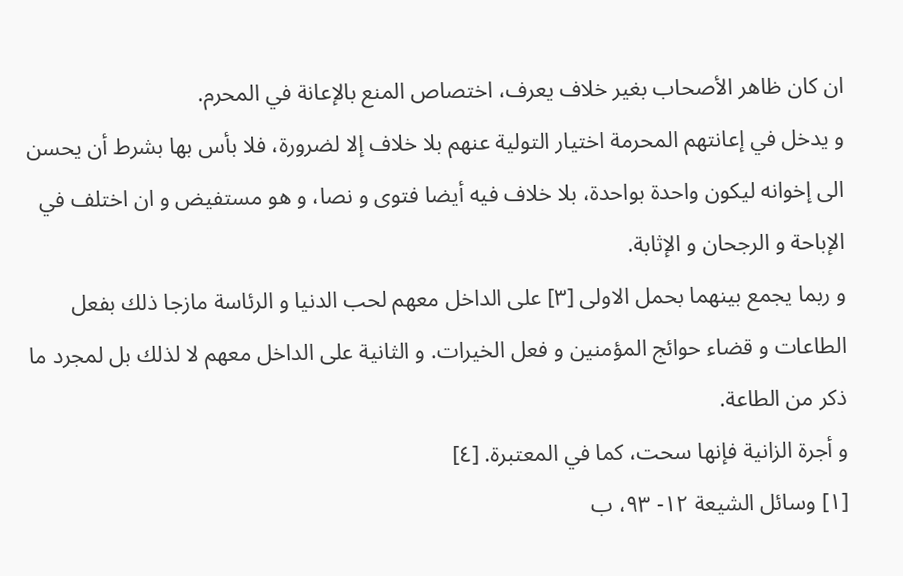ان كان ظاهر الأصحاب بغير خلاف يعرف، اختصاص المنع بالإعانة في المحرم.
و يدخل في إعانتهم المحرمة اختيار التولية عنهم بلا خلاف إلا لضرورة، فلا بأس بها بشرط أن يحسن الى إخوانه ليكون واحدة بواحدة، بلا خلاف فيه أيضا فتوى و نصا، و هو مستفيض و ان اختلف في الإباحة و الرجحان و الإثابة.
و ربما يجمع بينهما بحمل الاولى [٣] على الداخل معهم لحب الدنيا و الرئاسة مازجا ذلك بفعل الطاعات و قضاء حوائج المؤمنين و فعل الخيرات. و الثانية على الداخل معهم لا لذلك بل لمجرد ما ذكر من الطاعة.
و أجرة الزانية فإنها سحت، كما في المعتبرة. [٤]
[١] وسائل الشيعة ١٢- ٩٣، ب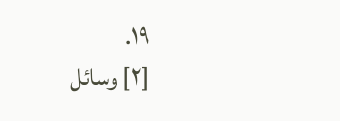١٩.
[٢] وسائل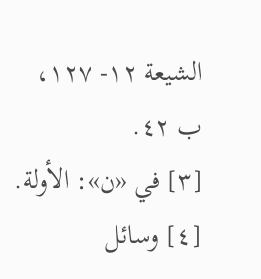الشيعة ١٢- ١٢٧، ب ٤٢.
[٣] في «ن»: الأولة.
[٤] وسائل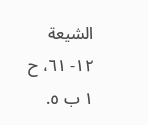الشيعة ١٢- ٦١، ح ١ ب ٥.